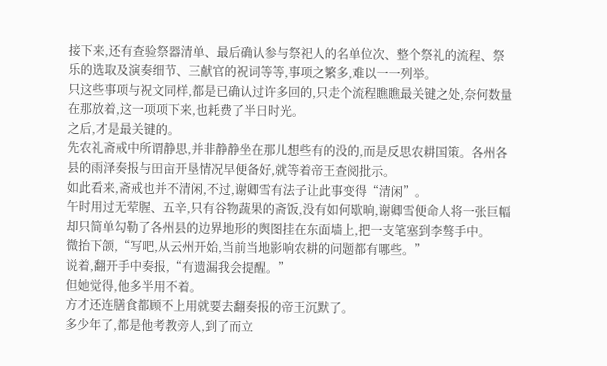接下来,还有查验祭器清单、最后确认参与祭祀人的名单位次、整个祭礼的流程、祭乐的选取及演奏细节、三献官的祝词等等,事项之繁多,难以一一列举。
只这些事项与祝文同样,都是已确认过许多回的,只走个流程瞧瞧最关键之处,奈何数量在那放着,这一项项下来,也耗费了半日时光。
之后,才是最关键的。
先农礼斋戒中所谓静思,并非静静坐在那儿想些有的没的,而是反思农耕国策。各州各县的雨泽奏报与田亩开垦情况早便备好,就等着帝王查阅批示。
如此看来,斋戒也并不清闲,不过,谢卿雪有法子让此事变得“清闲”。
午时用过无荤腥、五辛,只有谷物蔬果的斋饭,没有如何歇晌,谢卿雪便命人将一张巨幅却只简单勾勒了各州县的边界地形的舆图挂在东面墙上,把一支笔塞到李骜手中。
微抬下颌,“写吧,从云州开始,当前当地影响农耕的问题都有哪些。”
说着,翻开手中奏报,“有遗漏我会提醒。”
但她觉得,他多半用不着。
方才还连膳食都顾不上用就要去翻奏报的帝王沉默了。
多少年了,都是他考教旁人,到了而立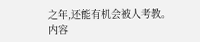之年,还能有机会被人考教。
内容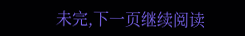未完,下一页继续阅读